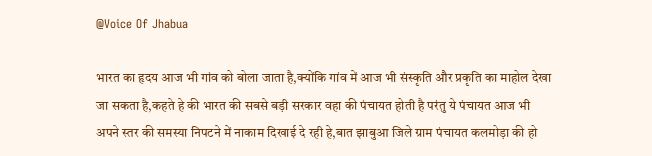@Voice Of Jhabua

भारत का हृदय आज भी गांव को बोला जाता है,क्योंकि गांव में आज भी संस्कृति और प्रकृति का माहोल देखा जा सकता है,कहते हे की भारत की सबसे बड़ी सरकार वहा की पंचायत होती है परंतु ये पंचायत आज भी अपने स्तर की समस्या निपटने में नाकाम दिखाई दे रही हे,बात झाबुआ जिले ग्राम पंचायत कलमोड़ा की हो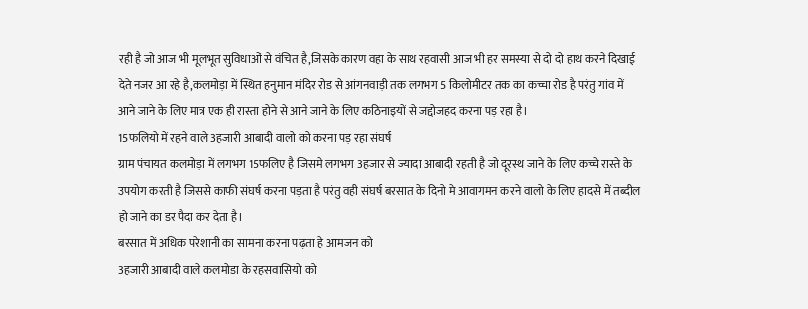रही है जो आज भी मूलभूत सुविधाओं से वंचित है,जिसके कारण वहा के साथ रहवासी आज भी हर समस्या से दो दो हाथ करने दिखाई देते नजर आ रहे है,कलमोड़ा में स्थित हनुमान मंदिर रोड से आंगनवाड़ी तक लगभग 5 किलोमीटर तक का कच्चा रोड है परंतु गांव में आने जाने के लिए मात्र एक ही रास्ता होने से आने जाने के लिए कठिनाइयों से जद्दोजहद करना पड़ रहा है।
15फलियो में रहने वाले 3हजारी आबादी वालो को करना पड़ रहा संघर्ष
ग्राम पंचायत कलमोड़ा में लगभग 15फलिए है जिसमे लगभग 3हजार से ज्यादा आबादी रहती है जो दूरस्थ जाने के लिए कच्चे रास्ते के उपयोग करती है जिससे काफी संघर्ष करना पड़ता है परंतु वही संघर्ष बरसात के दिनो मे आवागमन करने वालो के लिए हादसे में तब्दील हो जाने का डर पैदा कर देता है।
बरसात में अधिक परेशानी का सामना करना पढ़ता हे आमजन को
3हजारी आबादी वाले कलमोडा के रहसवासियो को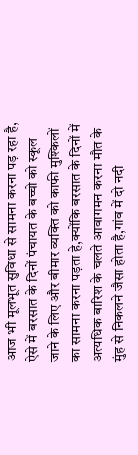आज भी मूलभूत सुविधा से सामना करना पड़ रहा है, ऐसे में बरसात के दिनों पंचायत के बच्चो को स्कूल जाने के लिए और बीमार व्यक्ति को काफी मुश्किलों का सामना करना पड़ता हे,क्योंकि बरसात के दिनों में अत्यधिक बारिश के चलते आवागमन करना मौत के मुंह से निकलने जैसा होता है,गांव में दो नदी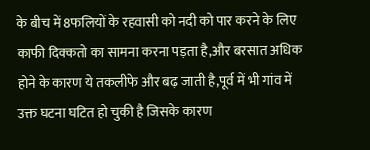के बीच में 8फलियों के रहवासी को नदी को पार करने के लिए काफी दिक्कतो का सामना करना पड़ता है,और बरसात अधिक होने के कारण ये तकलीफे और बढ़ जाती है,पूर्व में भी गांव में उक्त घटना घटित हो चुकी है जिसके कारण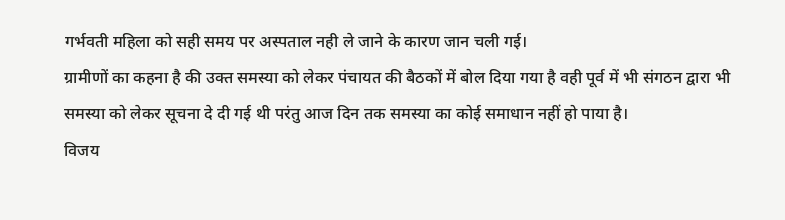गर्भवती महिला को सही समय पर अस्पताल नही ले जाने के कारण जान चली गई।
ग्रामीणों का कहना है की उक्त समस्या को लेकर पंचायत की बैठकों में बोल दिया गया है वही पूर्व में भी संगठन द्वारा भी समस्या को लेकर सूचना दे दी गई थी परंतु आज दिन तक समस्या का कोई समाधान नहीं हो पाया है।
विजय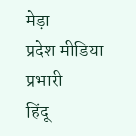मेड़ा
प्रदेश मीडिया प्रभारी
हिंदू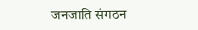जनजाति संगठन